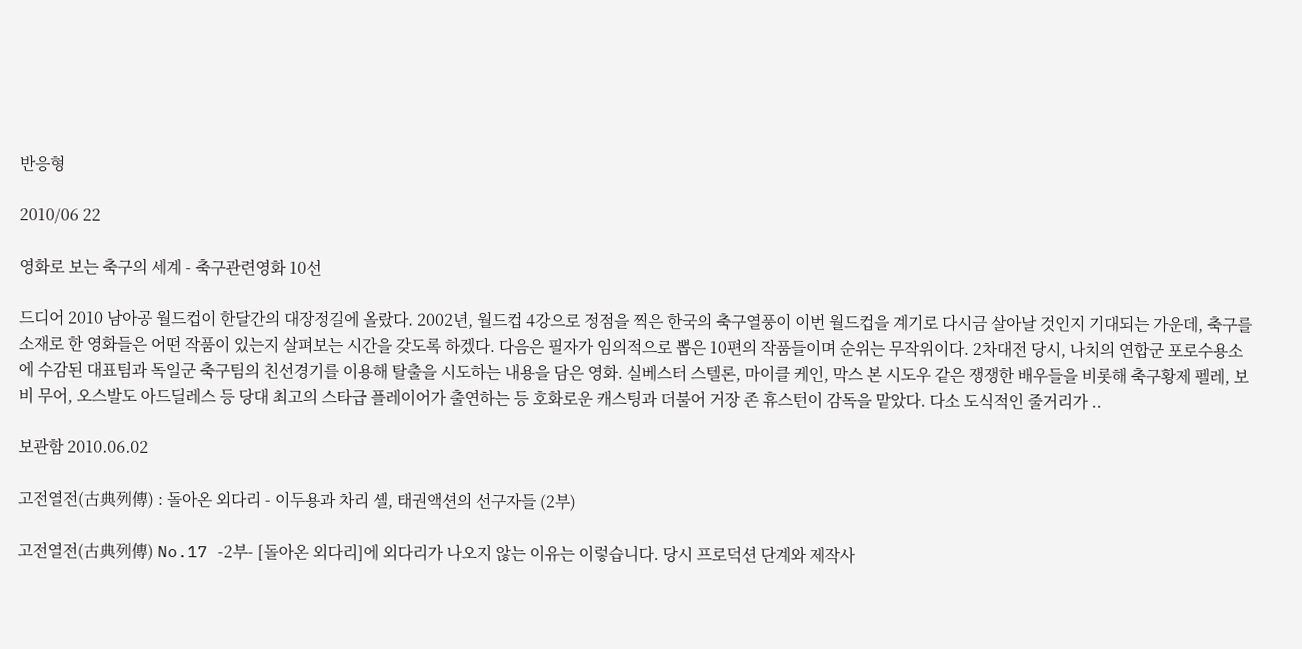반응형

2010/06 22

영화로 보는 축구의 세계 - 축구관련영화 10선

드디어 2010 남아공 월드컵이 한달간의 대장정길에 올랐다. 2002년, 월드컵 4강으로 정점을 찍은 한국의 축구열풍이 이번 월드컵을 계기로 다시금 살아날 것인지 기대되는 가운데, 축구를 소재로 한 영화들은 어떤 작품이 있는지 살펴보는 시간을 갖도록 하겠다. 다음은 필자가 임의적으로 뽑은 10편의 작품들이며 순위는 무작위이다. 2차대전 당시, 나치의 연합군 포로수용소에 수감된 대표팀과 독일군 축구팀의 친선경기를 이용해 탈출을 시도하는 내용을 담은 영화. 실베스터 스텔론, 마이클 케인, 막스 본 시도우 같은 쟁쟁한 배우들을 비롯해 축구황제 펠레, 보비 무어, 오스발도 아드딜레스 등 당대 최고의 스타급 플레이어가 출연하는 등 호화로운 캐스팅과 더불어 거장 존 휴스턴이 감독을 맡았다. 다소 도식적인 줄거리가 ..

보관함 2010.06.02

고전열전(古典列傳) : 돌아온 외다리 - 이두용과 차리 셸, 태권액션의 선구자들 (2부)

고전열전(古典列傳) No.17 -2부- [돌아온 외다리]에 외다리가 나오지 않는 이유는 이렇습니다. 당시 프로덕션 단계와 제작사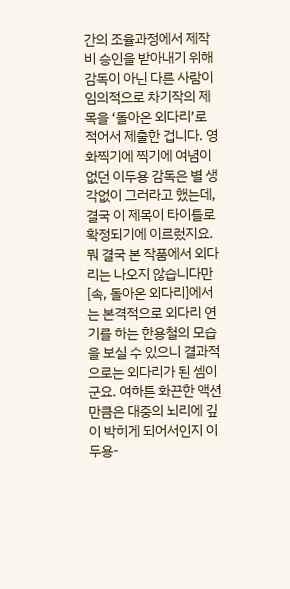간의 조율과정에서 제작비 승인을 받아내기 위해 감독이 아닌 다른 사람이 임의적으로 차기작의 제목을 ‘돌아온 외다리’로 적어서 제출한 겁니다. 영화찍기에 찍기에 여념이 없던 이두용 감독은 별 생각없이 그러라고 했는데, 결국 이 제목이 타이틀로 확정되기에 이르렀지요. 뭐 결국 본 작품에서 외다리는 나오지 않습니다만 [속, 돌아온 외다리]에서는 본격적으로 외다리 연기를 하는 한용철의 모습을 보실 수 있으니 결과적으로는 외다리가 된 셈이군요. 여하튼 화끈한 액션만큼은 대중의 뇌리에 깊이 박히게 되어서인지 이두용-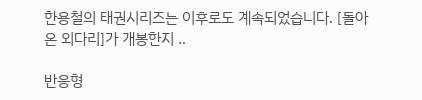한용철의 태권시리즈는 이후로도 계속되었습니다. [돌아온 외다리]가 개봉한지 ..

반응형